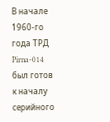В начале 1960-го года ТРД Pirna-014 был готов к началу серийного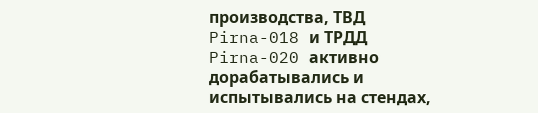производства, ТВД Pirna-018 и ТРДД Pirna-020 активно дорабатывались и испытывались на стендах,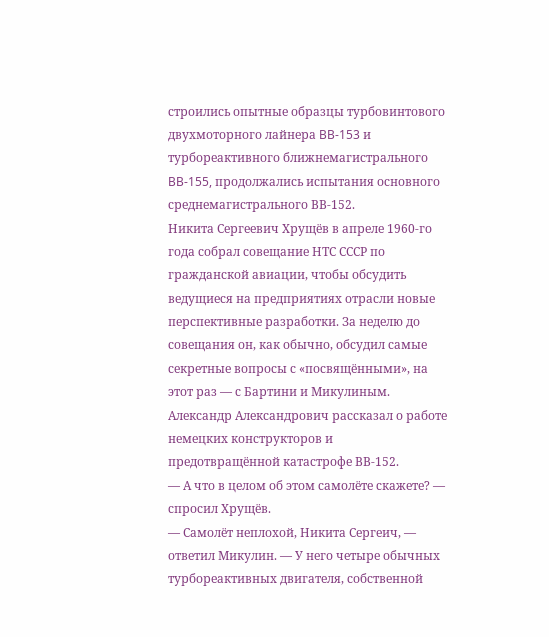строились опытные образцы турбовинтового двухмоторного лайнера BB-153 и турбореактивного ближнемагистрального BB-155, продолжались испытания основного среднемагистрального ВВ-152.
Никита Сергеевич Хрущёв в апреле 1960-го года собрал совещание НТС СССР по гражданской авиации, чтобы обсудить ведущиеся на предприятиях отрасли новые перспективные разработки. За неделю до совещания он, как обычно, обсудил самые секретные вопросы с «посвящёнными», на этот раз — с Бартини и Микулиным. Александр Александрович рассказал о работе немецких конструкторов и предотвращённой катастрофе ВВ-152.
— А что в целом об этом самолёте скажете? — спросил Хрущёв.
— Самолёт неплохой, Никита Сергеич, — ответил Микулин. — У него четыре обычных турбореактивных двигателя, собственной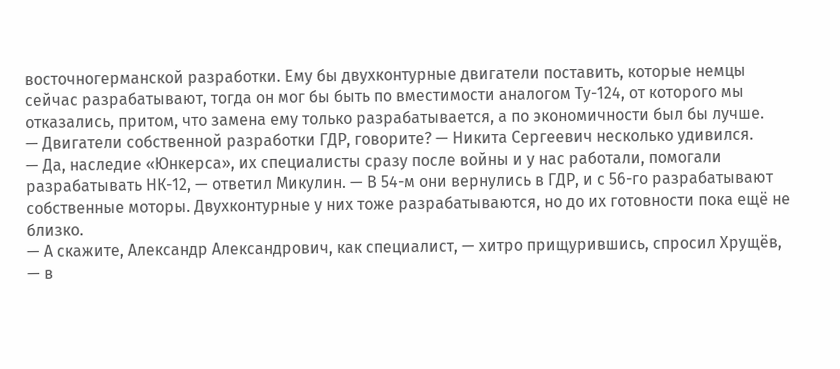восточногерманской разработки. Ему бы двухконтурные двигатели поставить, которые немцы сейчас разрабатывают, тогда он мог бы быть по вместимости аналогом Ту-124, от которого мы отказались, притом, что замена ему только разрабатывается, а по экономичности был бы лучше.
— Двигатели собственной разработки ГДР, говорите? — Никита Сергеевич несколько удивился.
— Да, наследие «Юнкерса», их специалисты сразу после войны и у нас работали, помогали разрабатывать НК-12, — ответил Микулин. — В 54-м они вернулись в ГДР, и с 56-го разрабатывают собственные моторы. Двухконтурные у них тоже разрабатываются, но до их готовности пока ещё не близко.
— А скажите, Александр Александрович, как специалист, — хитро прищурившись, спросил Хрущёв, — в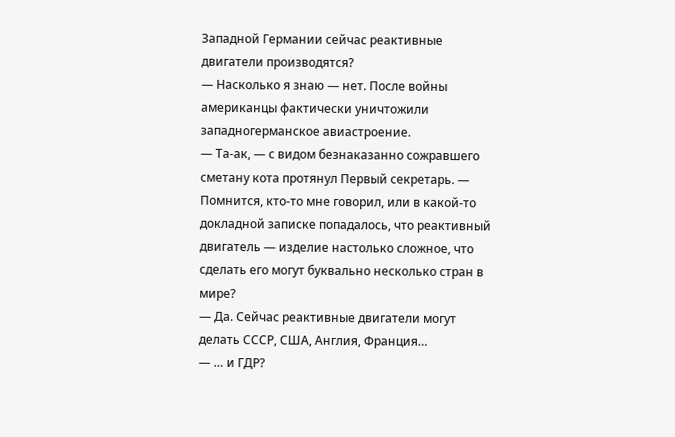Западной Германии сейчас реактивные двигатели производятся?
— Насколько я знаю — нет. После войны американцы фактически уничтожили западногерманское авиастроение.
— Та-ак, — с видом безнаказанно сожравшего сметану кота протянул Первый секретарь. — Помнится, кто-то мне говорил, или в какой-то докладной записке попадалось, что реактивный двигатель — изделие настолько сложное, что сделать его могут буквально несколько стран в мире?
— Да. Сейчас реактивные двигатели могут делать СССР, США, Англия, Франция…
— … и ГДР?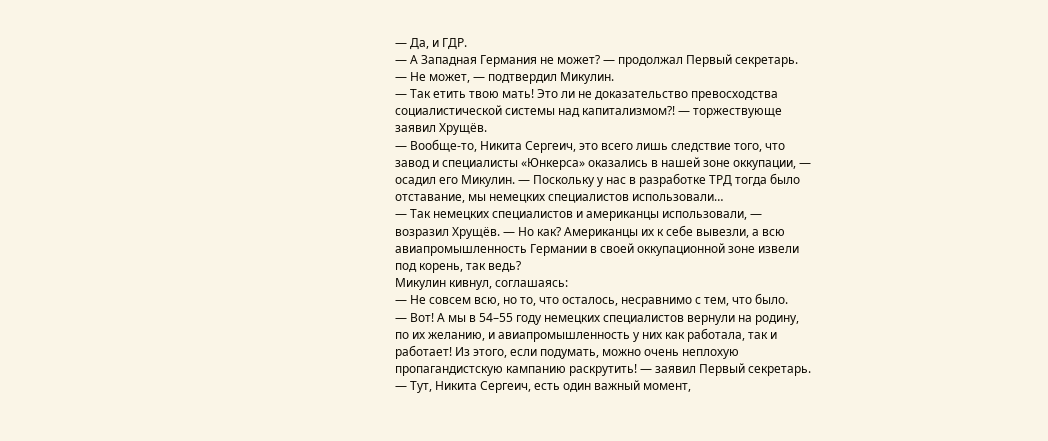— Да, и ГДР.
— А Западная Германия не может? — продолжал Первый секретарь.
— Не может, — подтвердил Микулин.
— Так етить твою мать! Это ли не доказательство превосходства социалистической системы над капитализмом?! — торжествующе заявил Хрущёв.
— Вообще-то, Никита Сергеич, это всего лишь следствие того, что завод и специалисты «Юнкерса» оказались в нашей зоне оккупации, — осадил его Микулин. — Поскольку у нас в разработке ТРД тогда было отставание, мы немецких специалистов использовали…
— Так немецких специалистов и американцы использовали, — возразил Хрущёв. — Но как? Американцы их к себе вывезли, а всю авиапромышленность Германии в своей оккупационной зоне извели под корень, так ведь?
Микулин кивнул, соглашаясь:
— Не совсем всю, но то, что осталось, несравнимо с тем, что было.
— Вот! А мы в 54–55 году немецких специалистов вернули на родину, по их желанию, и авиапромышленность у них как работала, так и работает! Из этого, если подумать, можно очень неплохую пропагандистскую кампанию раскрутить! — заявил Первый секретарь.
— Тут, Никита Сергеич, есть один важный момент,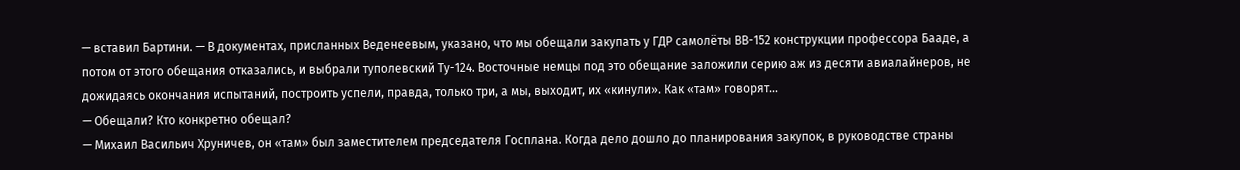— вставил Бартини. — В документах, присланных Веденеевым, указано, что мы обещали закупать у ГДР самолёты ВВ-152 конструкции профессора Бааде, а потом от этого обещания отказались, и выбрали туполевский Ту-124. Восточные немцы под это обещание заложили серию аж из десяти авиалайнеров, не дожидаясь окончания испытаний, построить успели, правда, только три, а мы, выходит, их «кинули». Как «там» говорят…
— Обещали? Кто конкретно обещал?
— Михаил Васильич Хруничев, он «там» был заместителем председателя Госплана. Когда дело дошло до планирования закупок, в руководстве страны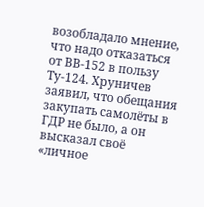возобладало мнение, что надо отказаться от ВВ-152 в пользу Ту-124. Хруничев заявил, что обещания закупать самолёты в ГДР не было, а он высказал своё «личное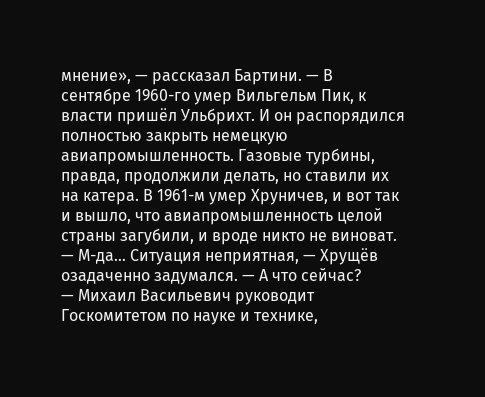мнение», — рассказал Бартини. — В сентябре 1960-го умер Вильгельм Пик, к власти пришёл Ульбрихт. И он распорядился полностью закрыть немецкую авиапромышленность. Газовые турбины, правда, продолжили делать, но ставили их на катера. В 1961-м умер Хруничев, и вот так и вышло, что авиапромышленность целой страны загубили, и вроде никто не виноват.
— М-да… Ситуация неприятная, — Хрущёв озадаченно задумался. — А что сейчас?
— Михаил Васильевич руководит Госкомитетом по науке и технике,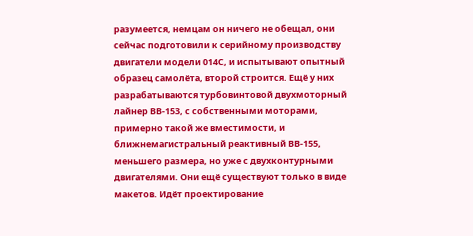разумеется, немцам он ничего не обещал, они сейчас подготовили к серийному производству двигатели модели 014С, и испытывают опытный образец самолёта, второй строится. Ещё у них разрабатываются турбовинтовой двухмоторный лайнер ВВ-153, с собственными моторами, примерно такой же вместимости, и ближнемагистральный реактивный ВВ-155, меньшего размера, но уже с двухконтурными двигателями. Они ещё существуют только в виде макетов. Идёт проектирование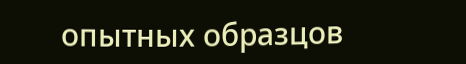опытных образцов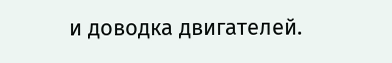и доводка двигателей.